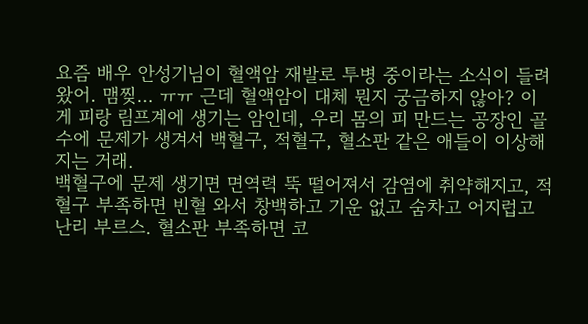요즘 배우 안성기님이 혈액암 재발로 투병 중이라는 소식이 들려왔어. 맴찢… ㅠㅠ 근데 혈액암이 대체 뭔지 궁금하지 않아? 이게 피랑 림프계에 생기는 암인데, 우리 몸의 피 만드는 공장인 골수에 문제가 생겨서 백혈구, 적혈구, 혈소판 같은 애들이 이상해지는 거래.
백혈구에 문제 생기면 면역력 뚝 떨어져서 감염에 취약해지고, 적혈구 부족하면 빈혈 와서 창백하고 기운 없고 숨차고 어지럽고 난리 부르스. 혈소판 부족하면 코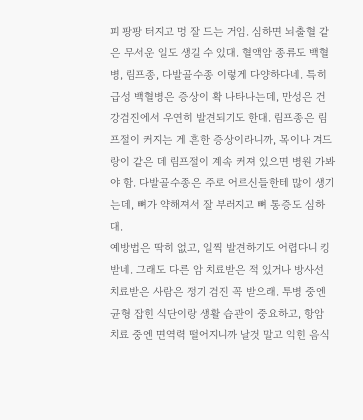피 팡팡 터지고 멍 잘 드는 거임. 심하면 뇌출혈 같은 무서운 일도 생길 수 있대. 혈액암 종류도 백혈병, 림프종, 다발골수종 이렇게 다양하다네. 특히 급성 백혈병은 증상이 확 나타나는데, 만성은 건강검진에서 우연히 발견되기도 한대. 림프종은 림프절이 커지는 게 흔한 증상이라니까, 목이나 겨드랑이 같은 데 림프절이 계속 커져 있으면 병원 가봐야 함. 다발골수종은 주로 어르신들한테 많이 생기는데, 뼈가 약해져서 잘 부러지고 뼈 통증도 심하대.
예방법은 딱히 없고, 일찍 발견하기도 어렵다니 킹받네. 그래도 다른 암 치료받은 적 있거나 방사선 치료받은 사람은 정기 검진 꼭 받으래. 투병 중엔 균형 잡힌 식단이랑 생활 습관이 중요하고, 항암 치료 중엔 면역력 떨어지니까 날것 말고 익힌 음식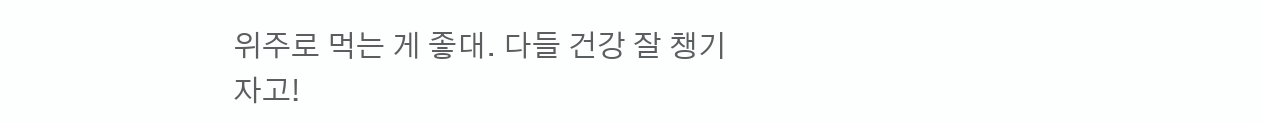위주로 먹는 게 좋대. 다들 건강 잘 챙기자고!